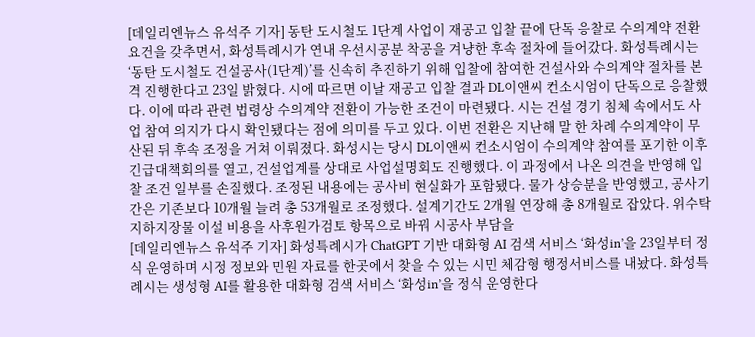[데일리엔뉴스 유석주 기자] 동탄 도시철도 1단계 사업이 재공고 입찰 끝에 단독 응찰로 수의계약 전환 요건을 갖추면서, 화성특례시가 연내 우선시공분 착공을 겨냥한 후속 절차에 들어갔다. 화성특례시는 ‘동탄 도시철도 건설공사(1단계)’를 신속히 추진하기 위해 입찰에 참여한 건설사와 수의계약 절차를 본격 진행한다고 23일 밝혔다. 시에 따르면 이날 재공고 입찰 결과 DL이앤씨 컨소시엄이 단독으로 응찰했다. 이에 따라 관련 법령상 수의계약 전환이 가능한 조건이 마련됐다. 시는 건설 경기 침체 속에서도 사업 참여 의지가 다시 확인됐다는 점에 의미를 두고 있다. 이번 전환은 지난해 말 한 차례 수의계약이 무산된 뒤 후속 조정을 거쳐 이뤄졌다. 화성시는 당시 DL이앤씨 컨소시엄이 수의계약 참여를 포기한 이후 긴급대책회의를 열고, 건설업계를 상대로 사업설명회도 진행했다. 이 과정에서 나온 의견을 반영해 입찰 조건 일부를 손질했다. 조정된 내용에는 공사비 현실화가 포함됐다. 물가 상승분을 반영했고, 공사기간은 기존보다 10개월 늘려 총 53개월로 조정했다. 설계기간도 2개월 연장해 총 8개월로 잡았다. 위수탁 지하지장물 이설 비용을 사후원가검토 항목으로 바꿔 시공사 부담을
[데일리엔뉴스 유석주 기자] 화성특례시가 ChatGPT 기반 대화형 AI 검색 서비스 ‘화성in’을 23일부터 정식 운영하며 시정 정보와 민원 자료를 한곳에서 찾을 수 있는 시민 체감형 행정서비스를 내놨다. 화성특례시는 생성형 AI를 활용한 대화형 검색 서비스 ‘화성in’을 정식 운영한다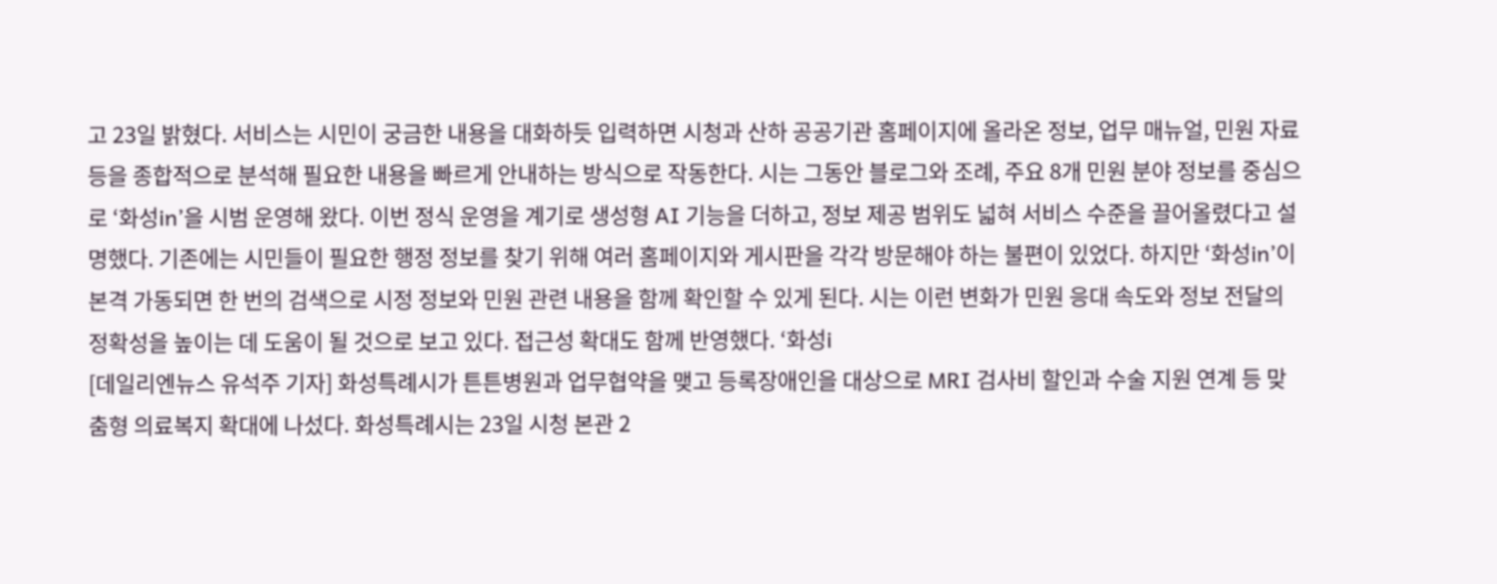고 23일 밝혔다. 서비스는 시민이 궁금한 내용을 대화하듯 입력하면 시청과 산하 공공기관 홈페이지에 올라온 정보, 업무 매뉴얼, 민원 자료 등을 종합적으로 분석해 필요한 내용을 빠르게 안내하는 방식으로 작동한다. 시는 그동안 블로그와 조례, 주요 8개 민원 분야 정보를 중심으로 ‘화성in’을 시범 운영해 왔다. 이번 정식 운영을 계기로 생성형 AI 기능을 더하고, 정보 제공 범위도 넓혀 서비스 수준을 끌어올렸다고 설명했다. 기존에는 시민들이 필요한 행정 정보를 찾기 위해 여러 홈페이지와 게시판을 각각 방문해야 하는 불편이 있었다. 하지만 ‘화성in’이 본격 가동되면 한 번의 검색으로 시정 정보와 민원 관련 내용을 함께 확인할 수 있게 된다. 시는 이런 변화가 민원 응대 속도와 정보 전달의 정확성을 높이는 데 도움이 될 것으로 보고 있다. 접근성 확대도 함께 반영했다. ‘화성i
[데일리엔뉴스 유석주 기자] 화성특례시가 튼튼병원과 업무협약을 맺고 등록장애인을 대상으로 MRI 검사비 할인과 수술 지원 연계 등 맞춤형 의료복지 확대에 나섰다. 화성특례시는 23일 시청 본관 2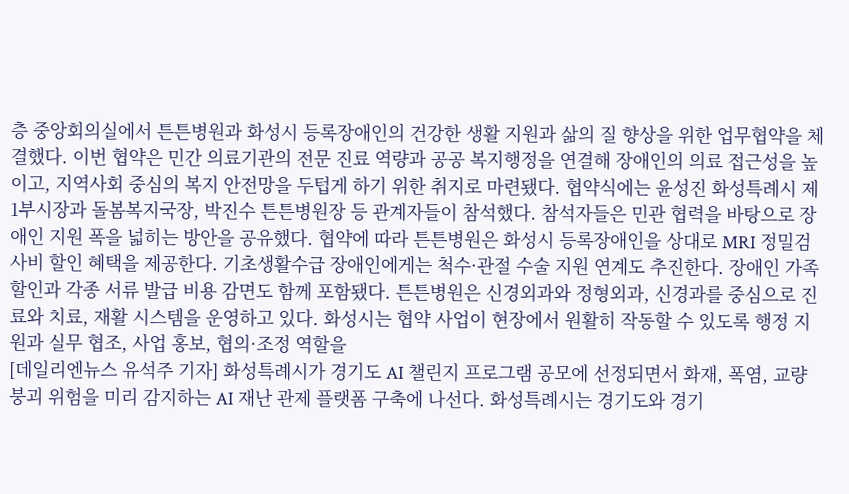층 중앙회의실에서 튼튼병원과 화성시 등록장애인의 건강한 생활 지원과 삶의 질 향상을 위한 업무협약을 체결했다. 이번 협약은 민간 의료기관의 전문 진료 역량과 공공 복지행정을 연결해 장애인의 의료 접근성을 높이고, 지역사회 중심의 복지 안전망을 두텁게 하기 위한 취지로 마련됐다. 협약식에는 윤성진 화성특례시 제1부시장과 돌봄복지국장, 박진수 튼튼병원장 등 관계자들이 참석했다. 참석자들은 민관 협력을 바탕으로 장애인 지원 폭을 넓히는 방안을 공유했다. 협약에 따라 튼튼병원은 화성시 등록장애인을 상대로 MRI 정밀검사비 할인 혜택을 제공한다. 기초생활수급 장애인에게는 척수·관절 수술 지원 연계도 추진한다. 장애인 가족 할인과 각종 서류 발급 비용 감면도 함께 포함됐다. 튼튼병원은 신경외과와 정형외과, 신경과를 중심으로 진료와 치료, 재활 시스템을 운영하고 있다. 화성시는 협약 사업이 현장에서 원활히 작동할 수 있도록 행정 지원과 실무 협조, 사업 홍보, 협의·조정 역할을
[데일리엔뉴스 유석주 기자] 화성특례시가 경기도 AI 챌린지 프로그램 공모에 선정되면서 화재, 폭염, 교량 붕괴 위험을 미리 감지하는 AI 재난 관제 플랫폼 구축에 나선다. 화성특례시는 경기도와 경기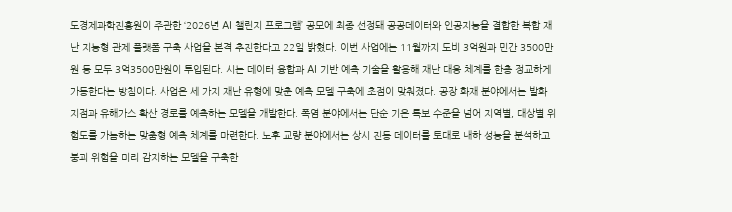도경제과학진흥원이 주관한 ‘2026년 AI 챌린지 프로그램’ 공모에 최종 선정돼 공공데이터와 인공지능을 결합한 복합 재난 지능형 관제 플랫폼 구축 사업을 본격 추진한다고 22일 밝혔다. 이번 사업에는 11월까지 도비 3억원과 민간 3500만원 등 모두 3억3500만원이 투입된다. 시는 데이터 융합과 AI 기반 예측 기술을 활용해 재난 대응 체계를 한층 정교하게 가동한다는 방침이다. 사업은 세 가지 재난 유형에 맞춘 예측 모델 구축에 초점이 맞춰졌다. 공장 화재 분야에서는 발화 지점과 유해가스 확산 경로를 예측하는 모델을 개발한다. 폭염 분야에서는 단순 기온 특보 수준을 넘어 지역별, 대상별 위험도를 가늠하는 맞춤형 예측 체계를 마련한다. 노후 교량 분야에서는 상시 진동 데이터를 토대로 내하 성능을 분석하고 붕괴 위험을 미리 감지하는 모델을 구축한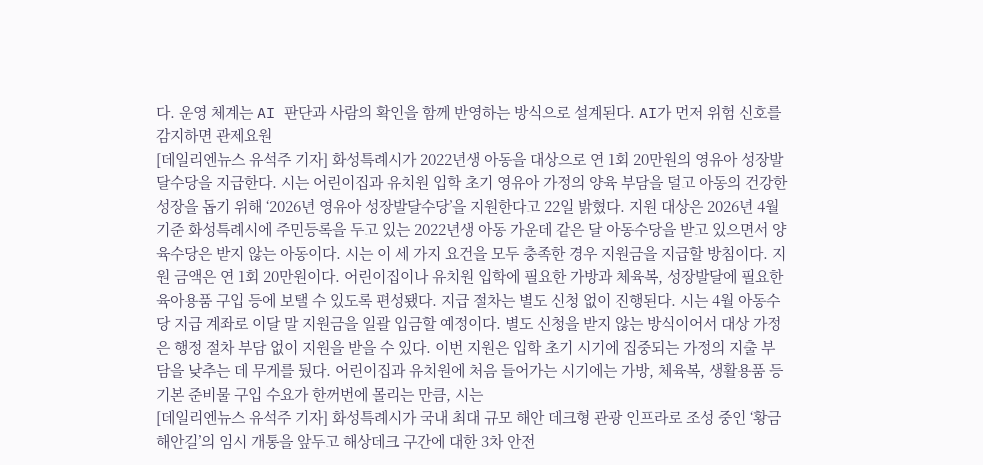다. 운영 체계는 AI 판단과 사람의 확인을 함께 반영하는 방식으로 설계된다. AI가 먼저 위험 신호를 감지하면 관제요원
[데일리엔뉴스 유석주 기자] 화성특례시가 2022년생 아동을 대상으로 연 1회 20만원의 영유아 성장발달수당을 지급한다. 시는 어린이집과 유치원 입학 초기 영유아 가정의 양육 부담을 덜고 아동의 건강한 성장을 돕기 위해 ‘2026년 영유아 성장발달수당’을 지원한다고 22일 밝혔다. 지원 대상은 2026년 4월 기준 화성특례시에 주민등록을 두고 있는 2022년생 아동 가운데 같은 달 아동수당을 받고 있으면서 양육수당은 받지 않는 아동이다. 시는 이 세 가지 요건을 모두 충족한 경우 지원금을 지급할 방침이다. 지원 금액은 연 1회 20만원이다. 어린이집이나 유치원 입학에 필요한 가방과 체육복, 성장발달에 필요한 육아용품 구입 등에 보탤 수 있도록 편성됐다. 지급 절차는 별도 신청 없이 진행된다. 시는 4월 아동수당 지급 계좌로 이달 말 지원금을 일괄 입금할 예정이다. 별도 신청을 받지 않는 방식이어서 대상 가정은 행정 절차 부담 없이 지원을 받을 수 있다. 이번 지원은 입학 초기 시기에 집중되는 가정의 지출 부담을 낮추는 데 무게를 뒀다. 어린이집과 유치원에 처음 들어가는 시기에는 가방, 체육복, 생활용품 등 기본 준비물 구입 수요가 한꺼번에 몰리는 만큼, 시는
[데일리엔뉴스 유석주 기자] 화성특례시가 국내 최대 규모 해안 데크형 관광 인프라로 조성 중인 ‘황금해안길’의 임시 개통을 앞두고 해상데크 구간에 대한 3차 안전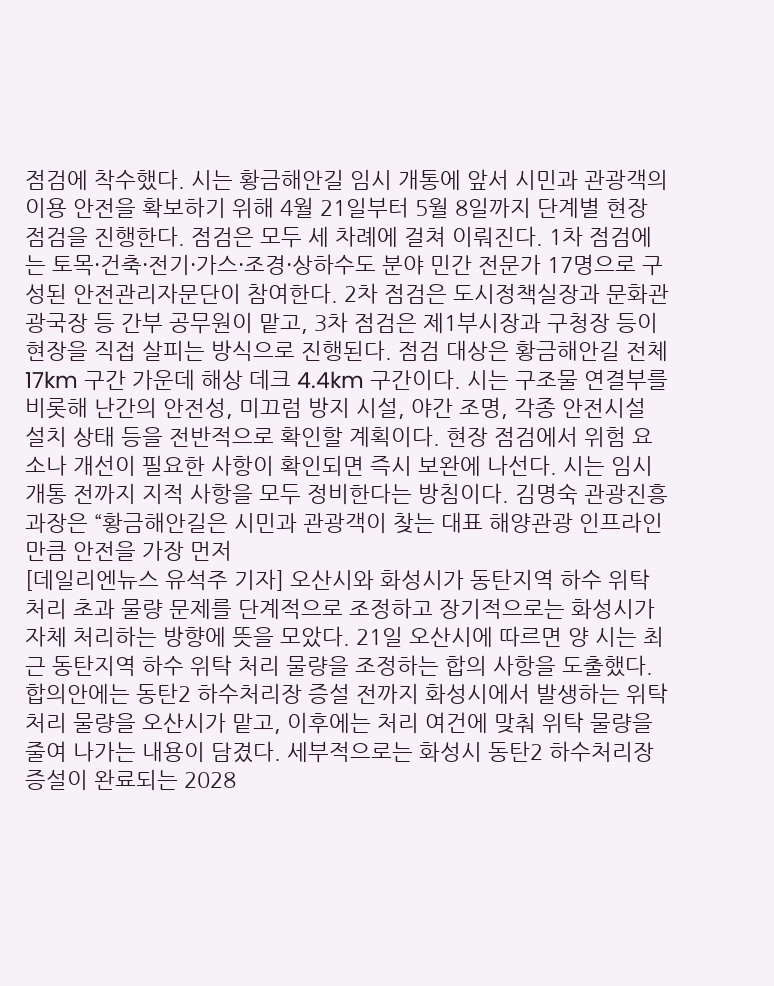점검에 착수했다. 시는 황금해안길 임시 개통에 앞서 시민과 관광객의 이용 안전을 확보하기 위해 4월 21일부터 5월 8일까지 단계별 현장 점검을 진행한다. 점검은 모두 세 차례에 걸쳐 이뤄진다. 1차 점검에는 토목·건축·전기·가스·조경·상하수도 분야 민간 전문가 17명으로 구성된 안전관리자문단이 참여한다. 2차 점검은 도시정책실장과 문화관광국장 등 간부 공무원이 맡고, 3차 점검은 제1부시장과 구청장 등이 현장을 직접 살피는 방식으로 진행된다. 점검 대상은 황금해안길 전체 17km 구간 가운데 해상 데크 4.4km 구간이다. 시는 구조물 연결부를 비롯해 난간의 안전성, 미끄럼 방지 시설, 야간 조명, 각종 안전시설 설치 상태 등을 전반적으로 확인할 계획이다. 현장 점검에서 위험 요소나 개선이 필요한 사항이 확인되면 즉시 보완에 나선다. 시는 임시 개통 전까지 지적 사항을 모두 정비한다는 방침이다. 김명숙 관광진흥과장은 “황금해안길은 시민과 관광객이 찾는 대표 해양관광 인프라인 만큼 안전을 가장 먼저
[데일리엔뉴스 유석주 기자] 오산시와 화성시가 동탄지역 하수 위탁 처리 초과 물량 문제를 단계적으로 조정하고 장기적으로는 화성시가 자체 처리하는 방향에 뜻을 모았다. 21일 오산시에 따르면 양 시는 최근 동탄지역 하수 위탁 처리 물량을 조정하는 합의 사항을 도출했다. 합의안에는 동탄2 하수처리장 증설 전까지 화성시에서 발생하는 위탁 처리 물량을 오산시가 맡고, 이후에는 처리 여건에 맞춰 위탁 물량을 줄여 나가는 내용이 담겼다. 세부적으로는 화성시 동탄2 하수처리장 증설이 완료되는 2028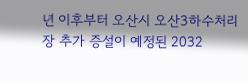년 이후부터 오산시 오산3하수처리장 추가 증설이 예정된 2032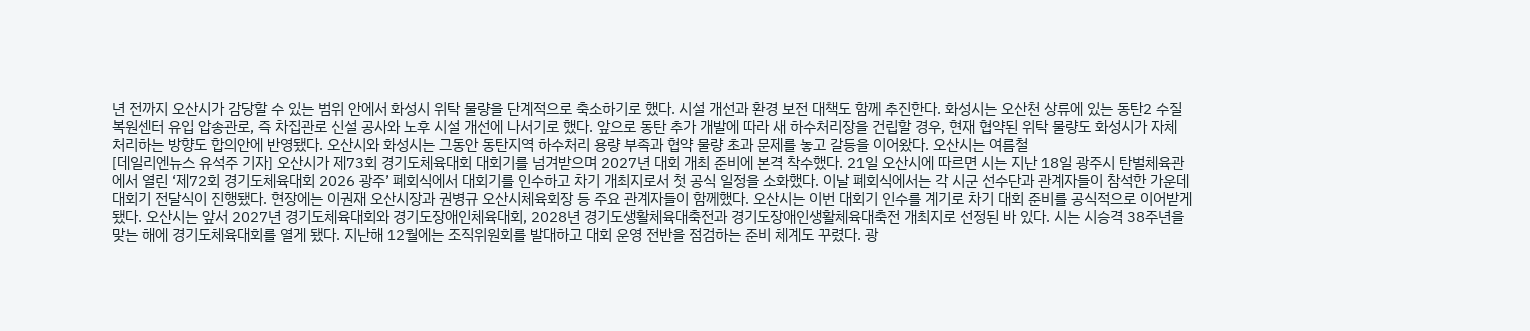년 전까지 오산시가 감당할 수 있는 범위 안에서 화성시 위탁 물량을 단계적으로 축소하기로 했다. 시설 개선과 환경 보전 대책도 함께 추진한다. 화성시는 오산천 상류에 있는 동탄2 수질복원센터 유입 압송관로, 즉 차집관로 신설 공사와 노후 시설 개선에 나서기로 했다. 앞으로 동탄 추가 개발에 따라 새 하수처리장을 건립할 경우, 현재 협약된 위탁 물량도 화성시가 자체 처리하는 방향도 합의안에 반영됐다. 오산시와 화성시는 그동안 동탄지역 하수처리 용량 부족과 협약 물량 초과 문제를 놓고 갈등을 이어왔다. 오산시는 여름철
[데일리엔뉴스 유석주 기자] 오산시가 제73회 경기도체육대회 대회기를 넘겨받으며 2027년 대회 개최 준비에 본격 착수했다. 21일 오산시에 따르면 시는 지난 18일 광주시 탄벌체육관에서 열린 ‘제72회 경기도체육대회 2026 광주’ 폐회식에서 대회기를 인수하고 차기 개최지로서 첫 공식 일정을 소화했다. 이날 폐회식에서는 각 시군 선수단과 관계자들이 참석한 가운데 대회기 전달식이 진행됐다. 현장에는 이권재 오산시장과 권병규 오산시체육회장 등 주요 관계자들이 함께했다. 오산시는 이번 대회기 인수를 계기로 차기 대회 준비를 공식적으로 이어받게 됐다. 오산시는 앞서 2027년 경기도체육대회와 경기도장애인체육대회, 2028년 경기도생활체육대축전과 경기도장애인생활체육대축전 개최지로 선정된 바 있다. 시는 시승격 38주년을 맞는 해에 경기도체육대회를 열게 됐다. 지난해 12월에는 조직위원회를 발대하고 대회 운영 전반을 점검하는 준비 체계도 꾸렸다. 광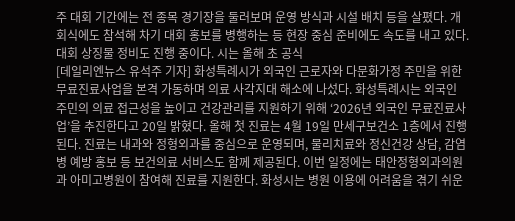주 대회 기간에는 전 종목 경기장을 둘러보며 운영 방식과 시설 배치 등을 살폈다. 개회식에도 참석해 차기 대회 홍보를 병행하는 등 현장 중심 준비에도 속도를 내고 있다. 대회 상징물 정비도 진행 중이다. 시는 올해 초 공식
[데일리엔뉴스 유석주 기자] 화성특례시가 외국인 근로자와 다문화가정 주민을 위한 무료진료사업을 본격 가동하며 의료 사각지대 해소에 나섰다. 화성특례시는 외국인 주민의 의료 접근성을 높이고 건강관리를 지원하기 위해 ‘2026년 외국인 무료진료사업’을 추진한다고 20일 밝혔다. 올해 첫 진료는 4월 19일 만세구보건소 1층에서 진행된다. 진료는 내과와 정형외과를 중심으로 운영되며, 물리치료와 정신건강 상담, 감염병 예방 홍보 등 보건의료 서비스도 함께 제공된다. 이번 일정에는 태안정형외과의원과 아미고병원이 참여해 진료를 지원한다. 화성시는 병원 이용에 어려움을 겪기 쉬운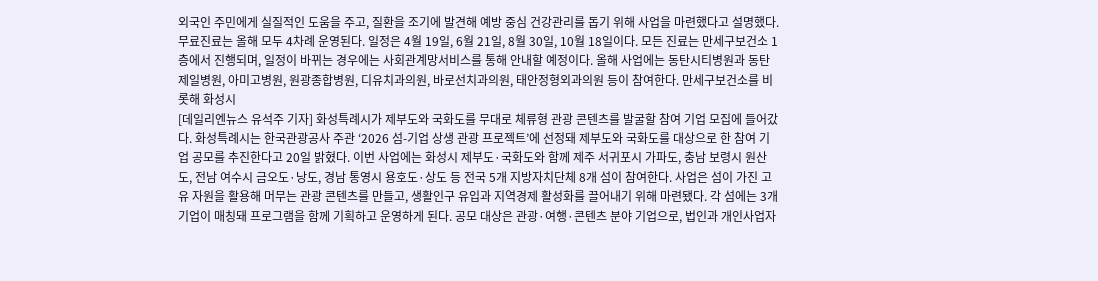외국인 주민에게 실질적인 도움을 주고, 질환을 조기에 발견해 예방 중심 건강관리를 돕기 위해 사업을 마련했다고 설명했다. 무료진료는 올해 모두 4차례 운영된다. 일정은 4월 19일, 6월 21일, 8월 30일, 10월 18일이다. 모든 진료는 만세구보건소 1층에서 진행되며, 일정이 바뀌는 경우에는 사회관계망서비스를 통해 안내할 예정이다. 올해 사업에는 동탄시티병원과 동탄제일병원, 아미고병원, 원광종합병원, 디유치과의원, 바로선치과의원, 태안정형외과의원 등이 참여한다. 만세구보건소를 비롯해 화성시
[데일리엔뉴스 유석주 기자] 화성특례시가 제부도와 국화도를 무대로 체류형 관광 콘텐츠를 발굴할 참여 기업 모집에 들어갔다. 화성특례시는 한국관광공사 주관 ‘2026 섬-기업 상생 관광 프로젝트’에 선정돼 제부도와 국화도를 대상으로 한 참여 기업 공모를 추진한다고 20일 밝혔다. 이번 사업에는 화성시 제부도·국화도와 함께 제주 서귀포시 가파도, 충남 보령시 원산도, 전남 여수시 금오도·낭도, 경남 통영시 용호도·상도 등 전국 5개 지방자치단체 8개 섬이 참여한다. 사업은 섬이 가진 고유 자원을 활용해 머무는 관광 콘텐츠를 만들고, 생활인구 유입과 지역경제 활성화를 끌어내기 위해 마련됐다. 각 섬에는 3개 기업이 매칭돼 프로그램을 함께 기획하고 운영하게 된다. 공모 대상은 관광·여행·콘텐츠 분야 기업으로, 법인과 개인사업자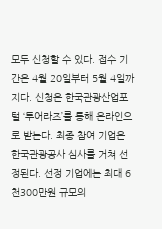모두 신청할 수 있다. 접수 기간은 4월 20일부터 5월 4일까지다. 신청은 한국관광산업포털 ‘투어라즈’를 통해 온라인으로 받는다. 최종 참여 기업은 한국관광공사 심사를 거쳐 선정된다. 선정 기업에는 최대 6천300만원 규모의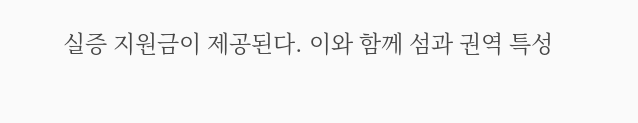실증 지원금이 제공된다. 이와 함께 섬과 권역 특성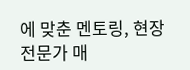에 맞춘 멘토링, 현장 전문가 매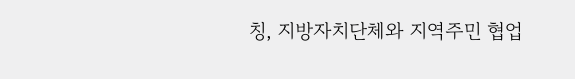칭, 지방자치단체와 지역주민 협업